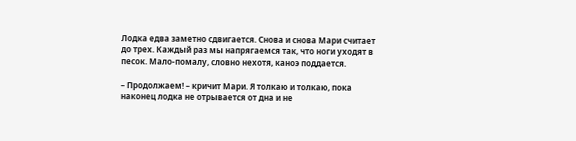Лодка едва заметно сдвигается. Снова и снова Мари считает до трех. Каждый раз мы напрягаемся так, что ноги уходят в песок. Мало-помалу, словно нехотя, каноэ поддается.

– Продолжаем! – кричит Мари. Я толкаю и толкаю, пока наконец лодка не отрывается от дна и не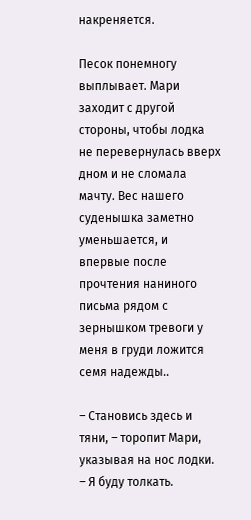накреняется.

Песок понемногу выплывает. Мари заходит с другой стороны, чтобы лодка не перевернулась вверх дном и не сломала мачту. Вес нашего суденышка заметно уменьшается, и впервые после прочтения наниного письма рядом с зернышком тревоги у меня в груди ложится семя надежды..

– Становись здесь и тяни, – торопит Мари, указывая на нос лодки. – Я буду толкать.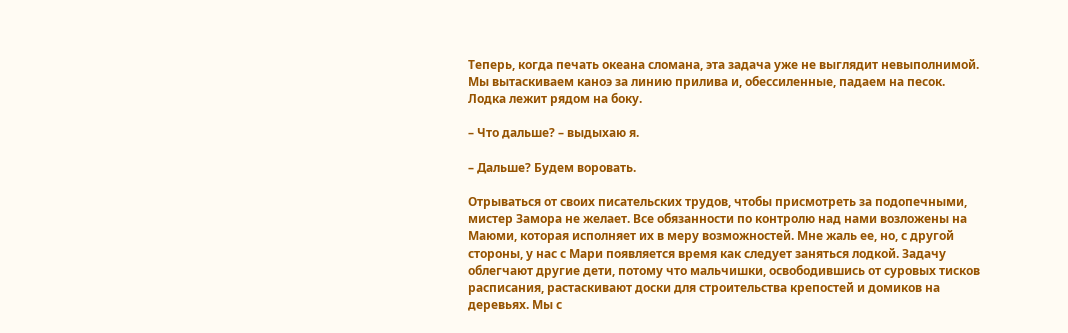Теперь, когда печать океана сломана, эта задача уже не выглядит невыполнимой. Мы вытаскиваем каноэ за линию прилива и, обессиленные, падаем на песок. Лодка лежит рядом на боку.

– Что дальше? – выдыхаю я.

– Дальше? Будем воровать.

Отрываться от своих писательских трудов, чтобы присмотреть за подопечными, мистер Замора не желает. Все обязанности по контролю над нами возложены на Маюми, которая исполняет их в меру возможностей. Мне жаль ее, но, с другой стороны, у нас с Мари появляется время как следует заняться лодкой. Задачу облегчают другие дети, потому что мальчишки, освободившись от суровых тисков расписания, растаскивают доски для строительства крепостей и домиков на деревьях. Мы с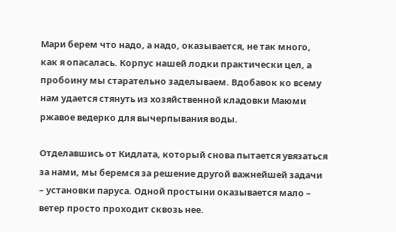Мари берем что надо, а надо, оказывается, не так много, как я опасалась. Корпус нашей лодки практически цел, а пробоину мы старательно заделываем. Вдобавок ко всему нам удается стянуть из хозяйственной кладовки Маюми ржавое ведерко для вычерпывания воды.

Отделавшись от Кидлата, который снова пытается увязаться за нами, мы беремся за решение другой важнейшей задачи – установки паруса. Одной простыни оказывается мало – ветер просто проходит сквозь нее.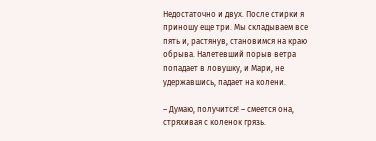Недостаточно и двух. После стирки я приношу еще три. Мы складываем все пять и, растянув, становимся на краю обрыва. Налетевший порыв ветра попадает в ловушку, и Мари, не удержавшись, падает на колени.

– Думаю, получится! – смеется она, стряхивая с коленок грязь.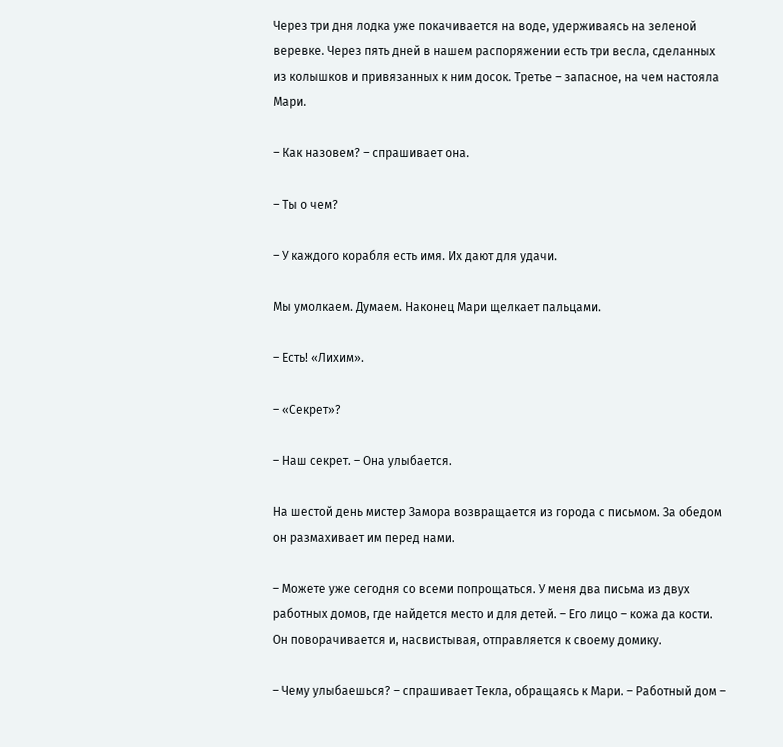Через три дня лодка уже покачивается на воде, удерживаясь на зеленой веревке. Через пять дней в нашем распоряжении есть три весла, сделанных из колышков и привязанных к ним досок. Третье – запасное, на чем настояла Мари.

– Как назовем? – спрашивает она.

– Ты о чем?

– У каждого корабля есть имя. Их дают для удачи.

Мы умолкаем. Думаем. Наконец Мари щелкает пальцами.

– Есть! «Лихим».

– «Секрет»?

– Наш секрет. – Она улыбается.

На шестой день мистер Замора возвращается из города с письмом. За обедом он размахивает им перед нами.

– Можете уже сегодня со всеми попрощаться. У меня два письма из двух работных домов, где найдется место и для детей. – Его лицо – кожа да кости. Он поворачивается и, насвистывая, отправляется к своему домику.

– Чему улыбаешься? – спрашивает Текла, обращаясь к Мари. – Работный дом –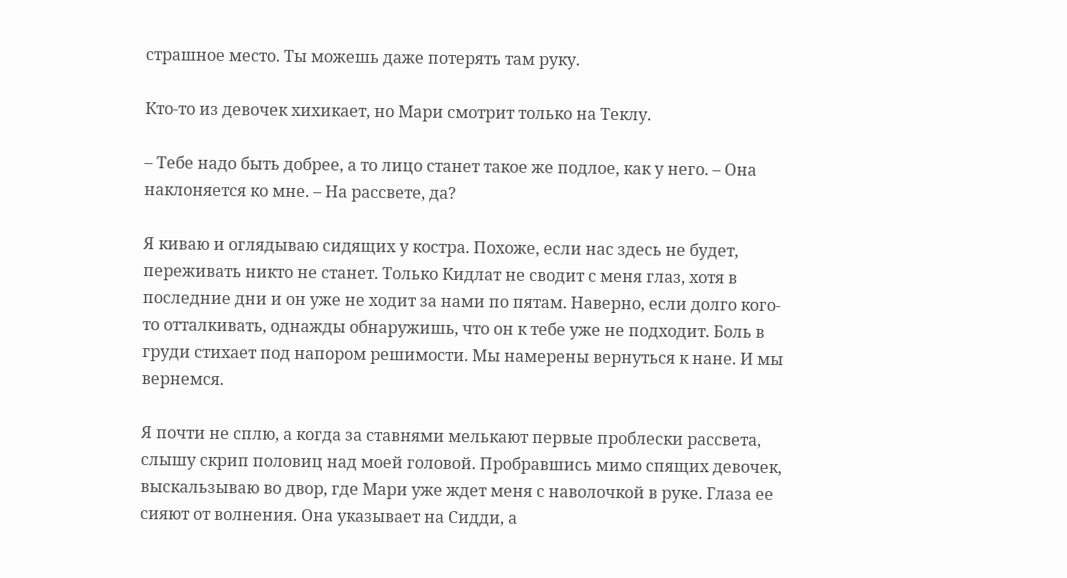страшное место. Ты можешь даже потерять там руку.

Кто-то из девочек хихикает, но Мари смотрит только на Теклу.

– Тебе надо быть добрее, а то лицо станет такое же подлое, как у него. – Она наклоняется ко мне. – На рассвете, да?

Я киваю и оглядываю сидящих у костра. Похоже, если нас здесь не будет, переживать никто не станет. Только Кидлат не сводит с меня глаз, хотя в последние дни и он уже не ходит за нами по пятам. Наверно, если долго кого-то отталкивать, однажды обнаружишь, что он к тебе уже не подходит. Боль в груди стихает под напором решимости. Мы намерены вернуться к нане. И мы вернемся.

Я почти не сплю, а когда за ставнями мелькают первые проблески рассвета, слышу скрип половиц над моей головой. Пробравшись мимо спящих девочек, выскальзываю во двор, где Мари уже ждет меня с наволочкой в руке. Глаза ее сияют от волнения. Она указывает на Сидди, а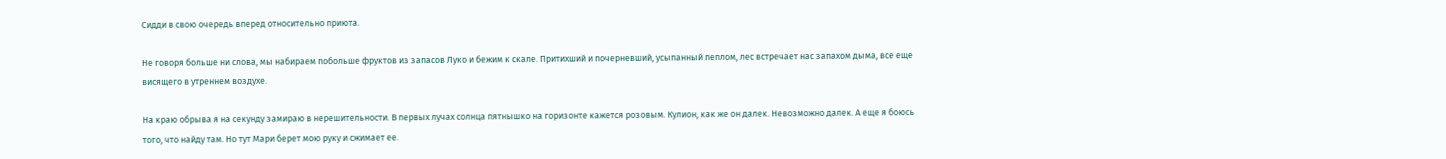Сидди в свою очередь вперед относительно приюта.

Не говоря больше ни слова, мы набираем побольше фруктов из запасов Луко и бежим к скале. Притихший и почерневший, усыпанный пеплом, лес встречает нас запахом дыма, все еще висящего в утреннем воздухе.

На краю обрыва я на секунду замираю в нерешительности. В первых лучах солнца пятнышко на горизонте кажется розовым. Кулион, как же он далек. Невозможно далек. А еще я боюсь того, что найду там. Но тут Мари берет мою руку и сжимает ее.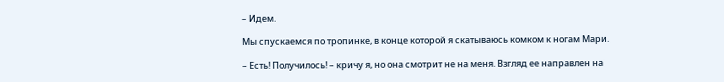– Идем.

Мы спускаемся по тропинке, в конце которой я скатываюсь комком к ногам Мари.

– Есть! Получилось! – кричу я, но она смотрит не на меня. Взгляд ее направлен на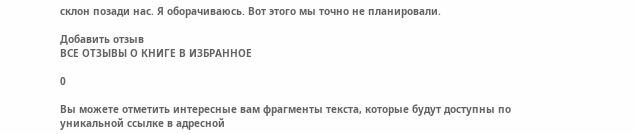склон позади нас. Я оборачиваюсь. Вот этого мы точно не планировали.

Добавить отзыв
ВСЕ ОТЗЫВЫ О КНИГЕ В ИЗБРАННОЕ

0

Вы можете отметить интересные вам фрагменты текста, которые будут доступны по уникальной ссылке в адресной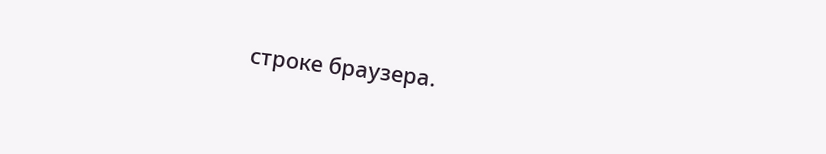строке браузера.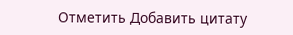Отметить Добавить цитату